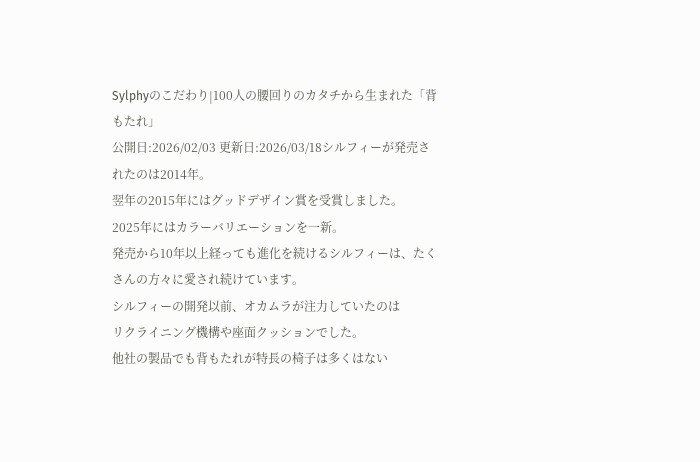Sylphyのこだわり|100人の腰回りのカタチから生まれた「背もたれ」
公開日:2026/02/03 更新日:2026/03/18シルフィーが発売されたのは2014年。
翌年の2015年にはグッドデザイン賞を受賞しました。
2025年にはカラーバリエーションを一新。
発売から10年以上経っても進化を続けるシルフィーは、たくさんの方々に愛され続けています。
シルフィーの開発以前、オカムラが注力していたのは
リクライニング機構や座面クッションでした。
他社の製品でも背もたれが特長の椅子は多くはない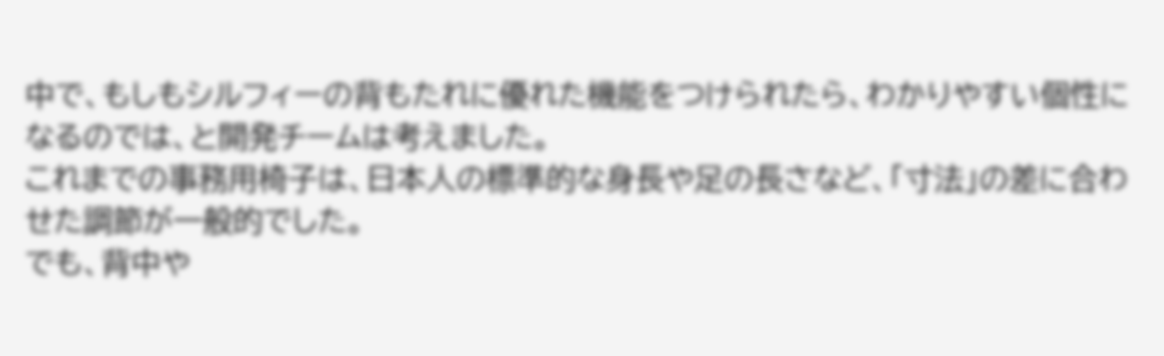中で、もしもシルフィーの背もたれに優れた機能をつけられたら、わかりやすい個性になるのでは、と開発チームは考えました。
これまでの事務用椅子は、日本人の標準的な身長や足の長さなど、「寸法」の差に合わせた調節が一般的でした。
でも、背中や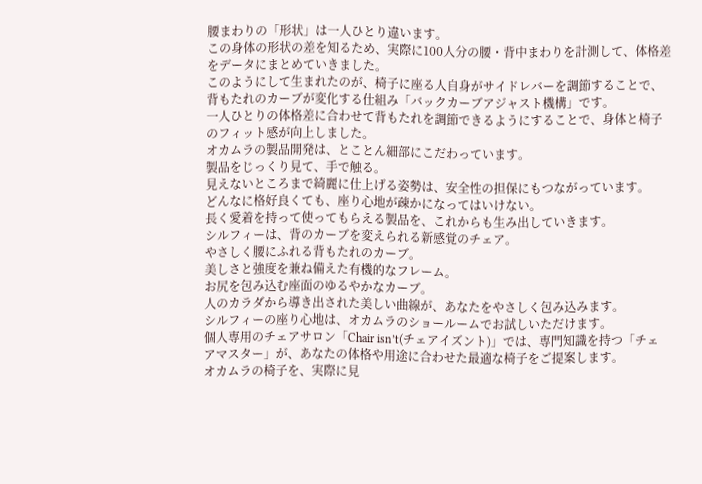腰まわりの「形状」は一人ひとり違います。
この身体の形状の差を知るため、実際に100人分の腰・背中まわりを計測して、体格差をデータにまとめていきました。
このようにして生まれたのが、椅子に座る人自身がサイドレバーを調節することで、背もたれのカーブが変化する仕組み「バックカーブアジャスト機構」です。
一人ひとりの体格差に合わせて背もたれを調節できるようにすることで、身体と椅子のフィット感が向上しました。
オカムラの製品開発は、とことん細部にこだわっています。
製品をじっくり見て、手で触る。
見えないところまで綺麗に仕上げる姿勢は、安全性の担保にもつながっています。
どんなに格好良くても、座り心地が疎かになってはいけない。
長く愛着を持って使ってもらえる製品を、これからも生み出していきます。
シルフィーは、背のカーブを変えられる新感覚のチェア。
やさしく腰にふれる背もたれのカーブ。
美しさと強度を兼ね備えた有機的なフレーム。
お尻を包み込む座面のゆるやかなカーブ。
人のカラダから導き出された美しい曲線が、あなたをやさしく包み込みます。
シルフィーの座り心地は、オカムラのショールームでお試しいただけます。
個人専用のチェアサロン「Chair isn’t(チェアイズント)」では、専門知識を持つ「チェアマスター」が、あなたの体格や用途に合わせた最適な椅子をご提案します。
オカムラの椅子を、実際に見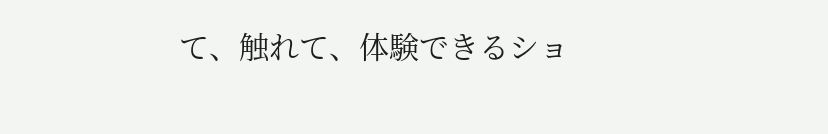て、触れて、体験できるショ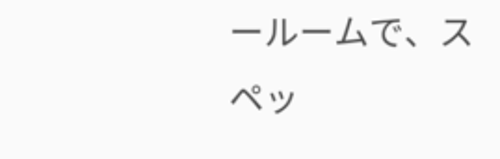ールームで、スペッ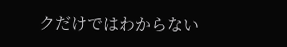クだけではわからない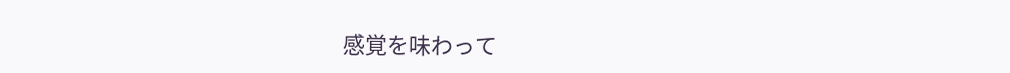感覚を味わって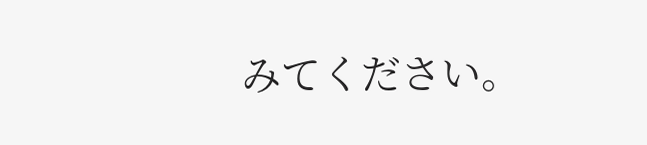みてください。